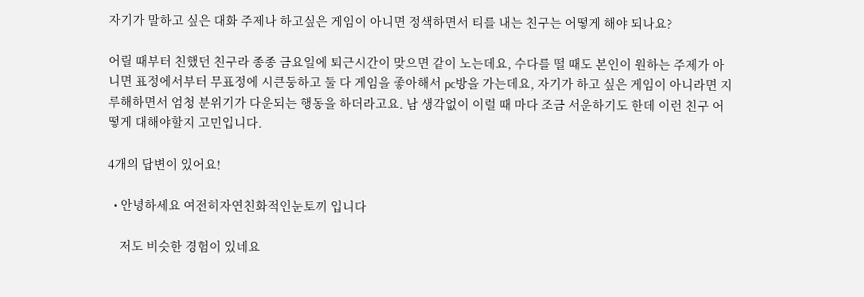자기가 말하고 싶은 대화 주제나 하고싶은 게임이 아니면 정색하면서 티를 내는 친구는 어떻게 해야 되나요?

어릴 때부터 친했던 친구라 종종 금요일에 퇴근시간이 맞으면 같이 노는데요, 수다를 떨 때도 본인이 원하는 주제가 아니면 표정에서부터 무표정에 시큰둥하고 둘 다 게임을 좋아해서 pc방을 가는데요, 자기가 하고 싶은 게임이 아니라면 지루해하면서 엄청 분위기가 다운되는 행동을 하더라고요. 남 생각없이 이럴 때 마다 조금 서운하기도 한데 이런 친구 어떻게 대해야할지 고민입니다.

4개의 답변이 있어요!

  • 안녕하세요 여전히자연친화적인눈토끼 입니다

    저도 비슷한 경험이 있네요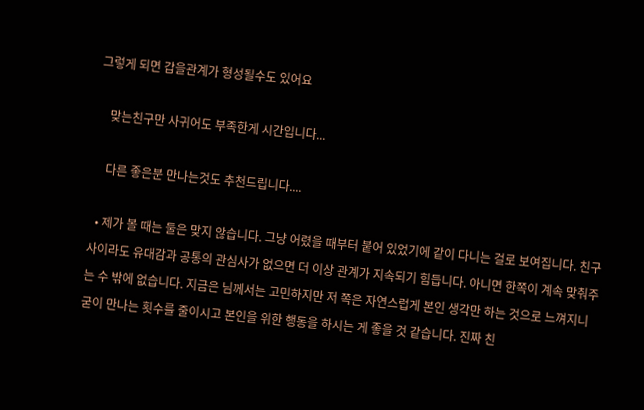그렇게 되면 갑을관계가 형성될수도 있어요

    맞는친구만 사귀어도 부족한게 시간입니다...

    다른 좋은분 만나는것도 추천드립니다....

  • 제가 볼 때는 둘은 맞지 않습니다. 그냥 어렸을 때부터 붙어 있었기에 같이 다니는 걸로 보여집니다. 친구사이라도 유대감과 공통의 관심사가 없으면 더 이상 관계가 지속되기 힘듭니다. 아니면 한쪽이 계속 맞춰주는 수 밖에 없습니다. 지금은 님께서는 고민하지만 저 쪽은 자연스럽게 본인 생각만 하는 것으로 느껴지니 굳이 만나는 횟수를 줄이시고 본인을 위한 행동을 하시는 게 좋을 것 같습니다. 진짜 친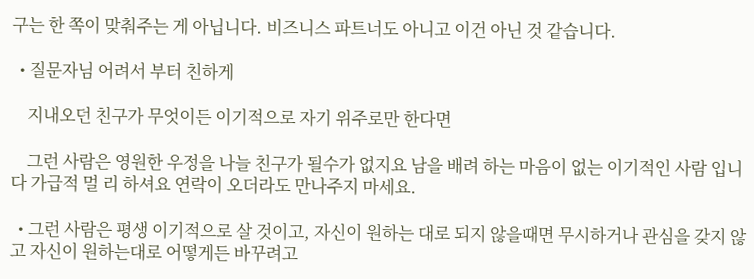구는 한 쪽이 맞춰주는 게 아닙니다. 비즈니스 파트너도 아니고 이건 아닌 것 같습니다.

  • 질문자님 어려서 부터 친하게

    지내오던 친구가 무엇이든 이기적으로 자기 위주로만 한다면

    그런 사람은 영원한 우정을 나늘 친구가 될수가 없지요 남을 배려 하는 마음이 없는 이기적인 사람 입니다 가급적 멀 리 하셔요 연락이 오더라도 만나주지 마세요.

  • 그런 사람은 평생 이기적으로 살 것이고, 자신이 원하는 대로 되지 않을때면 무시하거나 관심을 갖지 않고 자신이 원하는대로 어떻게든 바꾸려고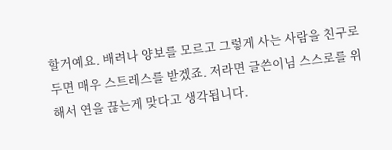할거예요. 배려나 양보를 모르고 그렇게 사는 사람을 친구로 두면 매우 스트레스를 받겠죠. 저라면 글쓴이님 스스로를 위해서 연을 끊는게 맞다고 생각됩니다.